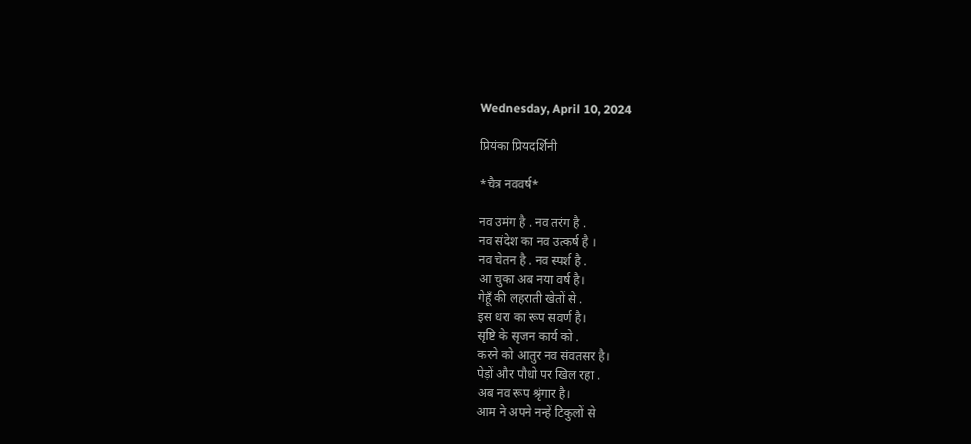Wednesday, April 10, 2024

प्रियंका प्रियदर्शिनी

*चैत्र नववर्ष*

नव उमंग है . नव तरंग है .
नव संदेश का नव उत्कर्ष है ।
नव चेतन है . नव स्पर्श है .
आ चुका अब नया वर्ष है।
गेहूँ की लहराती खेतों से .
इस धरा का रूप सवर्ण है।
सृष्टि के सृजन कार्य को .
करने को आतुर नव संवतसर है।
पेड़ों और पौधो पर खिल रहा .
अब नव रूप श्रृंगार है।
आम ने अपने नन्हें टिकुलों से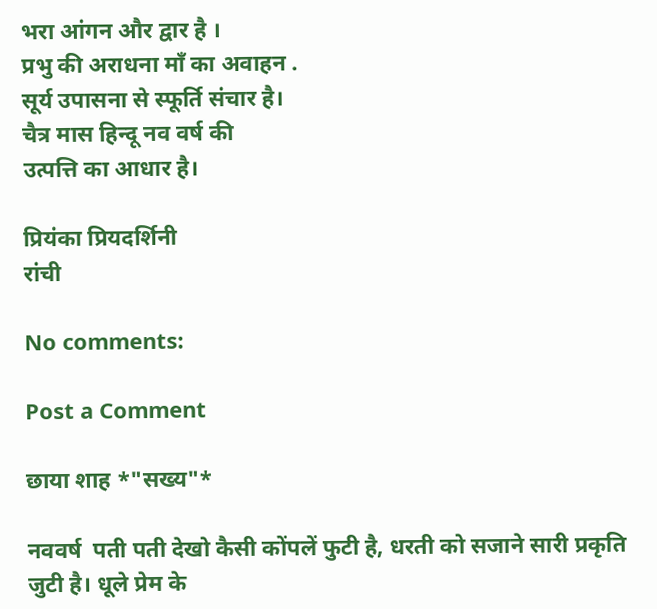भरा आंगन और द्वार है ।
प्रभु की अराधना माँ का अवाहन .
सूर्य उपासना से स्फूर्ति संचार है।
चैत्र मास हिन्दू नव वर्ष की
उत्पत्ति का आधार है।

प्रियंका प्रियदर्शिनी
रांची

No comments:

Post a Comment

छाया शाह *"सख्य"*

नववर्ष  पती पती देखो कैसी कोंपलें फुटी है, धरती को सजाने सारी प्रकृति जुटी है। धूले प्रेम के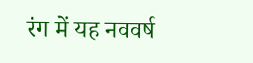रंग में यह नववर्ष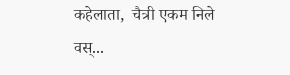कहेलाता,  चैत्री एकम निले वस्...